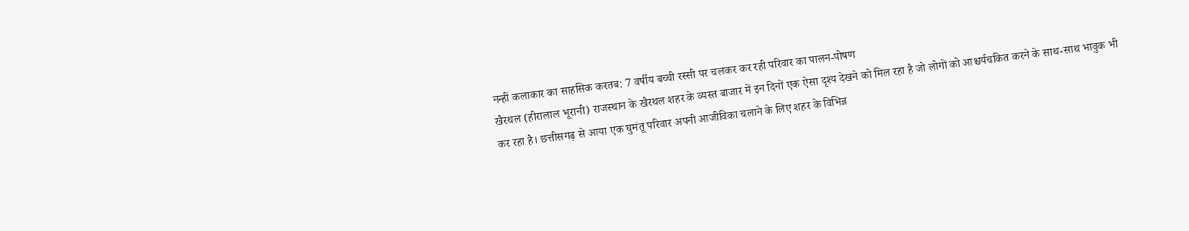नन्हीं कलाकार का साहसिक करतब: 7 वर्षीय बच्ची रस्सी पर चलकर कर रही परिवार का पालन-पोषण
खैरथल (हीरालाल भूरानी) राजस्थान के खैरथल शहर के व्यस्त बाजार में इन दिनों एक ऐसा दृश्य देखने को मिल रहा है जो लोगों को आश्चर्यचकित करने के साथ-साथ भावुक भी कर रहा है। छत्तीसगढ़ से आया एक घुमंतू परिवार अपनी आजीविका चलाने के लिए शहर के विभिन्न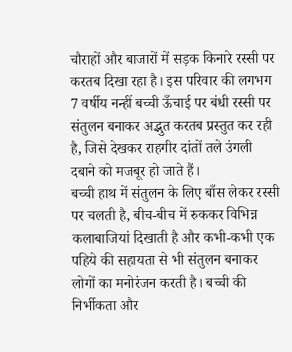चौराहों और बाजारों में सड़क किनारे रस्सी पर करतब दिखा रहा है। इस परिवार की लगभग 7 वर्षीय नन्हीं बच्ची ऊँचाई पर बंधी रस्सी पर संतुलन बनाकर अद्भुत करतब प्रस्तुत कर रही है, जिसे देखकर राहगीर दांतों तले उंगली दबाने को मजबूर हो जाते हैं।
बच्ची हाथ में संतुलन के लिए बाँस लेकर रस्सी पर चलती है, बीच-बीच में रुककर विभिन्न कलाबाजियां दिखाती है और कभी-कभी एक पहिये की सहायता से भी संतुलन बनाकर लोगों का मनोरंजन करती है। बच्ची की निर्भीकता और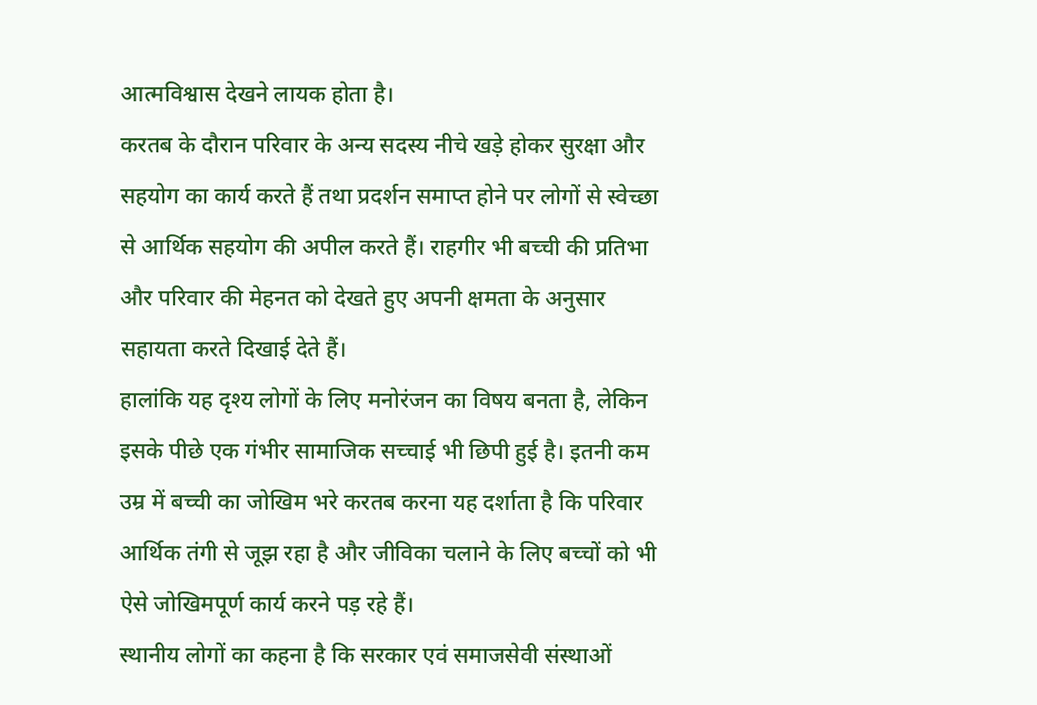आत्मविश्वास देखने लायक होता है।
करतब के दौरान परिवार के अन्य सदस्य नीचे खड़े होकर सुरक्षा और सहयोग का कार्य करते हैं तथा प्रदर्शन समाप्त होने पर लोगों से स्वेच्छा से आर्थिक सहयोग की अपील करते हैं। राहगीर भी बच्ची की प्रतिभा और परिवार की मेहनत को देखते हुए अपनी क्षमता के अनुसार सहायता करते दिखाई देते हैं।
हालांकि यह दृश्य लोगों के लिए मनोरंजन का विषय बनता है, लेकिन इसके पीछे एक गंभीर सामाजिक सच्चाई भी छिपी हुई है। इतनी कम उम्र में बच्ची का जोखिम भरे करतब करना यह दर्शाता है कि परिवार आर्थिक तंगी से जूझ रहा है और जीविका चलाने के लिए बच्चों को भी ऐसे जोखिमपूर्ण कार्य करने पड़ रहे हैं।
स्थानीय लोगों का कहना है कि सरकार एवं समाजसेवी संस्थाओं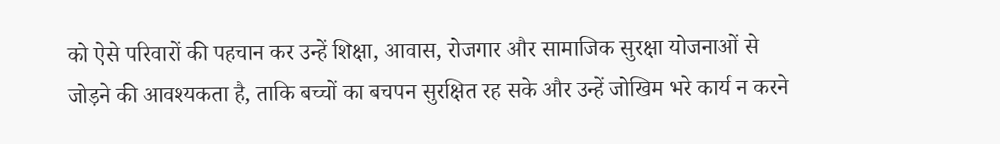को ऐसे परिवारों की पहचान कर उन्हें शिक्षा, आवास, रोजगार और सामाजिक सुरक्षा योजनाओं से जोड़ने की आवश्यकता है, ताकि बच्चों का बचपन सुरक्षित रह सके और उन्हें जोखिम भरे कार्य न करने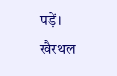पड़ें।
खैरथल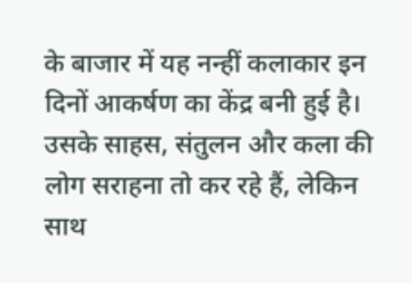के बाजार में यह नन्हीं कलाकार इन दिनों आकर्षण का केंद्र बनी हुई है। उसके साहस, संतुलन और कला की लोग सराहना तो कर रहे हैं, लेकिन साथ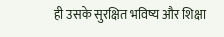ही उसके सुरक्षित भविष्य और शिक्षा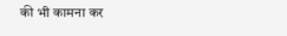की भी कामना कर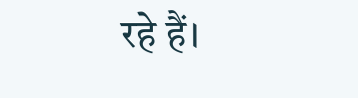रहे हैं।